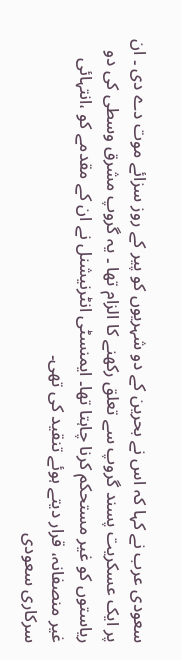سعودی عرب نے کہا کہ اس نے بحرین کے دو شہریوں کو پیر کے روز سزائے موت دے دی ۔ ان پر ایک عسکریت پسند گروپ سے تعلق رکھنے کا الزام تھا ۔ یہ گروپ مشرق وسطی کی دو ریاستوں کو غیر مستحکم کرنا چاہتا تھا۔ ایمنسٹی انٹرنیشنل نے ان کے مقدمے کو ،انتہائی غیر منصفانہ، قرار دیتے ہوئے تنقید کی تھی۔
سرکاری سعودی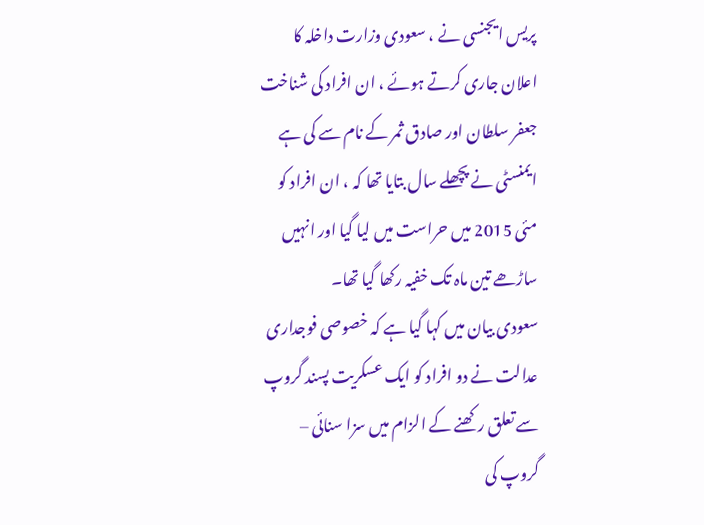پریس ایجنسی نے ، سعودی وزارت داخلہ کا اعلان جاری کرتے ہوئے ، ان افراد کی شناخت جعفر سلطان اور صادق ثمر کے نام سے کی ہے
ایمنسٹی نے پچھلے سال بتایا تھا کہ ، ان افراد کو مئی 2015 میں حراست میں لیا گیا اور انہیں ساڑھے تین ماہ تک خفیہ رکھا گیا تھا۔
سعودی بیان میں کہا گیا ہے کہ خصوصی فوجداری عدالت نے دو افراد کو ایک عسکریت پسند گروپ سے تعلق رکھنے کے الزام میں سزا سنائی – گروپ کی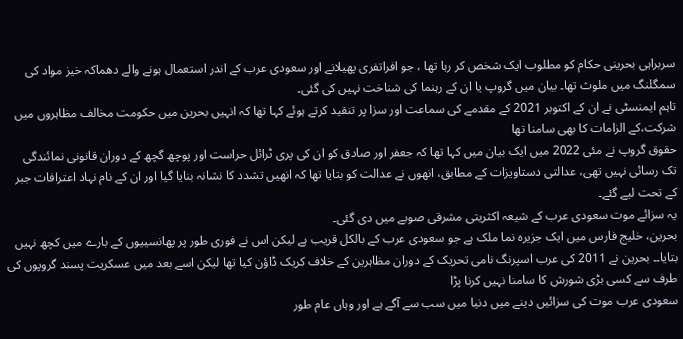سربراہی بحرینی حکام کو مطلوب ایک شخص کر رہا تھا ، جو افراتفری پھیلانے اور سعودی عرب کے اندر استعمال ہونے والے دھماکہ خیز مواد کی سمگلنگ میں ملوث تھا۔ بیان میں گروپ یا ان کے رہنما کی شناخت نہیں کی گئی۔
تاہم ایمنسٹی نے ان کے اکتوبر 2021 کے مقدمے کی سماعت اور سزا پر تنقید کرتے ہوئے کہا تھا کہ انہیں بحرین میں حکومت مخالف مظاہروں میں شرکت،کے الزامات کا بھی سامنا تھا
حقوق گروپ نے مئی 2022 میں ایک بیان میں کہا تھا کہ جعفر اور صادق کو ان کی پری ٹرائل حراست اور پوچھ گچھ کے دوران قانونی نمائندگی تک رسائی نہیں تھی، عدالتی دستاویزات کے مطابق، انھوں نے عدالت کو بتایا تھا کہ انھیں تشدد کا نشانہ بنایا گیا اور ان کے نام نہاد اعترافات جبر کے تحت لیے گئے۔
یہ سزائے موت سعودی عرب کے شیعہ اکثریتی مشرقی صوبے میں دی گئی۔
بحرین، خلیج فارس میں ایک جزیرہ نما ملک ہے جو سعودی عرب کے بالکل قریب ہے لیکن اس نے فوری طور پر پھانسییوں کے بارے میں کچھ نہیں بتایا۔۔ بحرین نے 2011 کی عرب اسپرنگ نامی تحریک کے دوران مظاہرین کے خلاف کریک ڈاؤن کیا تھا لیکن اسے بعد میں عسکریت پسند گروپوں کی طرف سے کسی بڑی شورش کا سامنا نہیں کرنا پڑا
سعودی عرب موت کی سزائیں دینے میں دنیا میں سب سے آگے ہے اور وہاں عام طور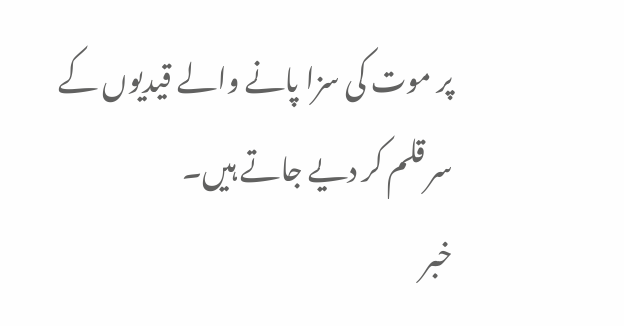پر موت کی سزا پانے والے قیدیوں کے سر قلم کر دیے جاتے ہیں۔
خبر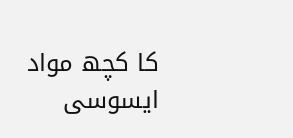کا کچھ مواد ایسوسی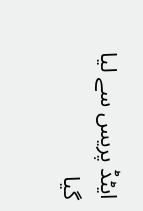ایٹڈ پریس سے لیا گیا